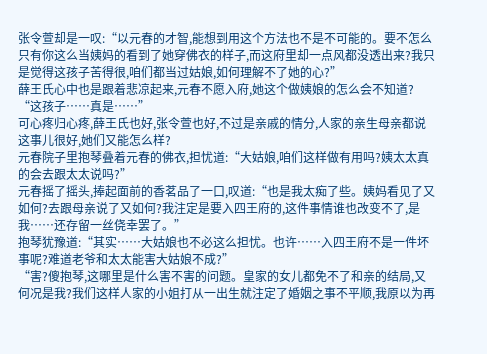张令萱却是一叹:“以元春的才智,能想到用这个方法也不是不可能的。要不怎么只有你这么当姨妈的看到了她穿佛衣的样子,而这府里却一点风都没透出来?我只是觉得这孩子苦得很,咱们都当过姑娘,如何理解不了她的心?”
薛王氏心中也是跟着悲凉起来,元春不愿入府,她这个做姨娘的怎么会不知道?
“这孩子……真是……”
可心疼归心疼,薛王氏也好,张令萱也好,不过是亲戚的情分,人家的亲生母亲都说这事儿很好,她们又能怎么样?
元春院子里抱琴叠着元春的佛衣,担忧道:“大姑娘,咱们这样做有用吗?姨太太真的会去跟太太说吗?”
元春摇了摇头,捧起面前的香茗品了一口,叹道:“也是我太痴了些。姨妈看见了又如何?去跟母亲说了又如何?我注定是要入四王府的,这件事情谁也改变不了,是我……还存留一丝侥幸罢了。”
抱琴犹豫道:“其实……大姑娘也不必这么担忧。也许……入四王府不是一件坏事呢?难道老爷和太太能害大姑娘不成?”
“害?傻抱琴,这哪里是什么害不害的问题。皇家的女儿都免不了和亲的结局,又何况是我?我们这样人家的小姐打从一出生就注定了婚姻之事不平顺,我原以为再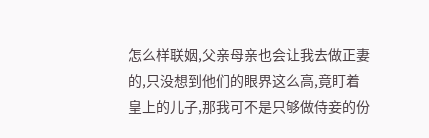怎么样联姻,父亲母亲也会让我去做正妻的,只没想到他们的眼界这么高,竟盯着皇上的儿子,那我可不是只够做侍妾的份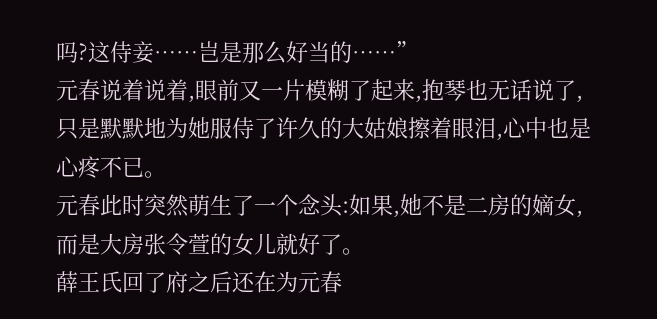吗?这侍妾……岂是那么好当的……”
元春说着说着,眼前又一片模糊了起来,抱琴也无话说了,只是默默地为她服侍了许久的大姑娘擦着眼泪,心中也是心疼不已。
元春此时突然萌生了一个念头:如果,她不是二房的嫡女,而是大房张令萱的女儿就好了。
薛王氏回了府之后还在为元春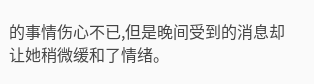的事情伤心不已,但是晚间受到的消息却让她稍微缓和了情绪。